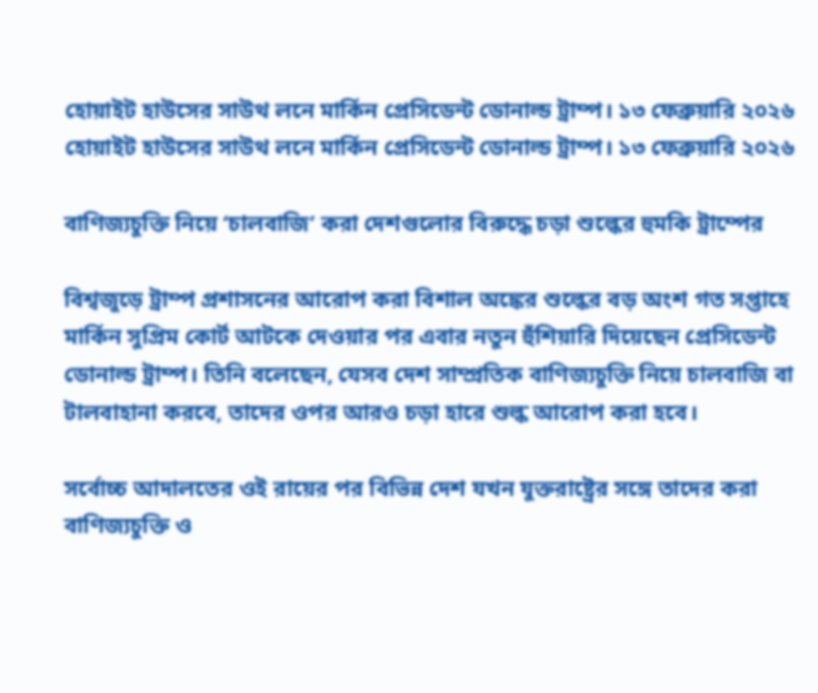হোয়াইট হাউসের সাউথ লনে মার্কিন প্রেসিডেন্ট ডোনাল্ড ট্রাম্প। ১৩ ফেব্রুয়ারি ২০২৬
হোয়াইট হাউসের সাউথ লনে মার্কিন প্রেসিডেন্ট ডোনাল্ড ট্রাম্প। ১৩ ফেব্রুয়ারি ২০২৬

বাণিজ্যচুক্তি নিয়ে ‘চালবাজি’ করা দেশগুলোর বিরুদ্ধে চড়া শুল্কের হুমকি ট্রাম্পের

বিশ্বজুড়ে ট্রাম্প প্রশাসনের আরোপ করা বিশাল অঙ্কের শুল্কের বড় অংশ গত সপ্তাহে মার্কিন সুপ্রিম কোর্ট আটকে দেওয়ার পর এবার নতুন হুঁশিয়ারি দিয়েছেন প্রেসিডেন্ট ডোনাল্ড ট্রাম্প। তিনি বলেছেন, যেসব দেশ সাম্প্রতিক বাণিজ্যচুক্তি নিয়ে চালবাজি বা টালবাহানা করবে, তাদের ওপর আরও চড়া হারে শুল্ক আরোপ করা হবে।

সর্বোচ্চ আদালতের ওই রায়ের পর বিভিন্ন দেশ যখন যুক্তরাষ্ট্রের সঙ্গে তাদের করা বাণিজ্যচুক্তি ও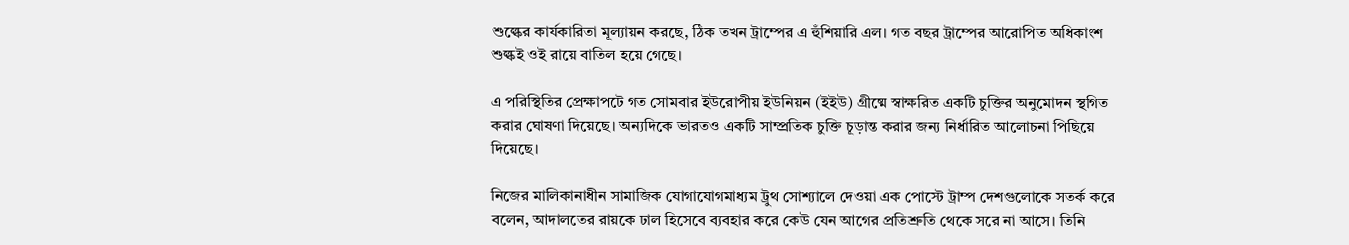শুল্কের কার্যকারিতা মূল্যায়ন করছে, ঠিক তখন ট্রাম্পের এ হুঁশিয়ারি এল। গত বছর ট্রাম্পের আরোপিত অধিকাংশ শুল্কই ওই রায়ে বাতিল হয়ে গেছে।

এ পরিস্থিতির প্রেক্ষাপটে গত সোমবার ইউরোপীয় ইউনিয়ন (ইইউ) গ্রীষ্মে স্বাক্ষরিত একটি চুক্তির অনুমোদন স্থগিত করার ঘোষণা দিয়েছে। অন্যদিকে ভারতও একটি সাম্প্রতিক চুক্তি চূড়ান্ত করার জন্য নির্ধারিত আলোচনা পিছিয়ে দিয়েছে।

নিজের মালিকানাধীন সামাজিক যোগাযোগমাধ্যম ট্রুথ সোশ্যালে দেওয়া এক পোস্টে ট্রাম্প দেশগুলোকে সতর্ক করে বলেন, আদালতের রায়কে ঢাল হিসেবে ব্যবহার করে কেউ যেন আগের প্রতিশ্রুতি থেকে সরে না আসে। তিনি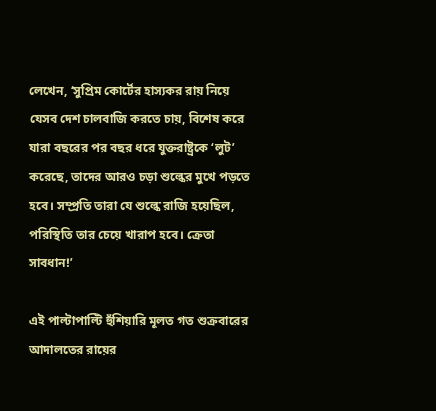লেখেন, ‘সুপ্রিম কোর্টের হাস্যকর রায় নিয়ে যেসব দেশ চালবাজি করতে চায়, বিশেষ করে যারা বছরের পর বছর ধরে যুক্তরাষ্ট্রকে ‘লুট’ করেছে, তাদের আরও চড়া শুল্কের মুখে পড়তে হবে। সম্প্রতি তারা যে শুল্কে রাজি হয়েছিল, পরিস্থিতি তার চেয়ে খারাপ হবে। ক্রেতা সাবধান!’

এই পাল্টাপাল্টি হুঁশিয়ারি মূলত গত শুক্রবারের আদালতের রায়ের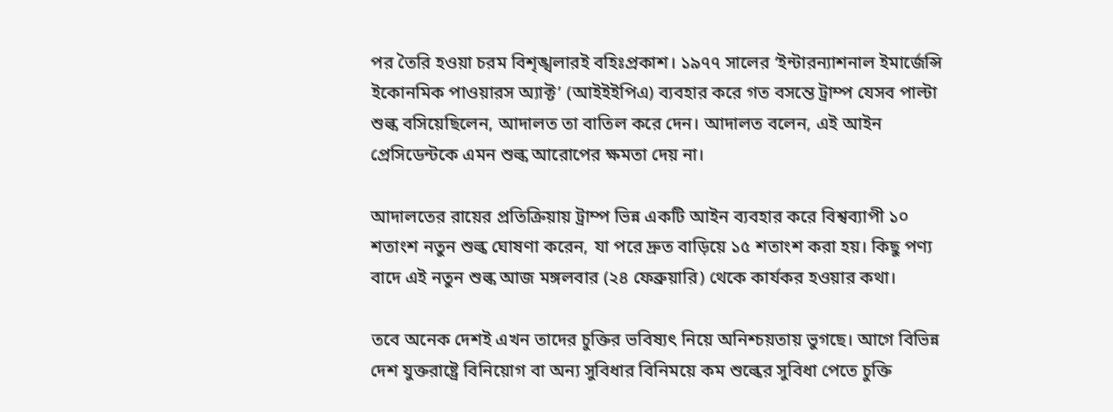পর তৈরি হওয়া চরম বিশৃঙ্খলারই বহিঃপ্রকাশ। ১৯৭৭ সালের ‘ইন্টারন্যাশনাল ইমার্জেন্সি ইকোনমিক পাওয়ারস অ্যাক্ট’ (আইইইপিএ) ব্যবহার করে গত বসন্তে ট্রাম্প যেসব পাল্টা শুল্ক বসিয়েছিলেন, আদালত তা বাতিল করে দেন। আদালত বলেন, এই আইন প্রেসিডেন্টকে এমন শুল্ক আরোপের ক্ষমতা দেয় না।

আদালতের রায়ের প্রতিক্রিয়ায় ট্রাম্প ভিন্ন একটি আইন ব্যবহার করে বিশ্বব্যাপী ১০ শতাংশ নতুন শুল্ক ঘোষণা করেন, যা পরে দ্রুত বাড়িয়ে ১৫ শতাংশ করা হয়। কিছু পণ্য বাদে এই নতুন শুল্ক আজ মঙ্গলবার (২৪ ফেব্রুয়ারি) থেকে কার্যকর হওয়ার কথা।

তবে অনেক দেশই এখন তাদের চুক্তির ভবিষ্যৎ নিয়ে অনিশ্চয়তায় ভুগছে। আগে বিভিন্ন দেশ যুক্তরাষ্ট্রে বিনিয়োগ বা অন্য সুবিধার বিনিময়ে কম শুল্কের সুবিধা পেতে চুক্তি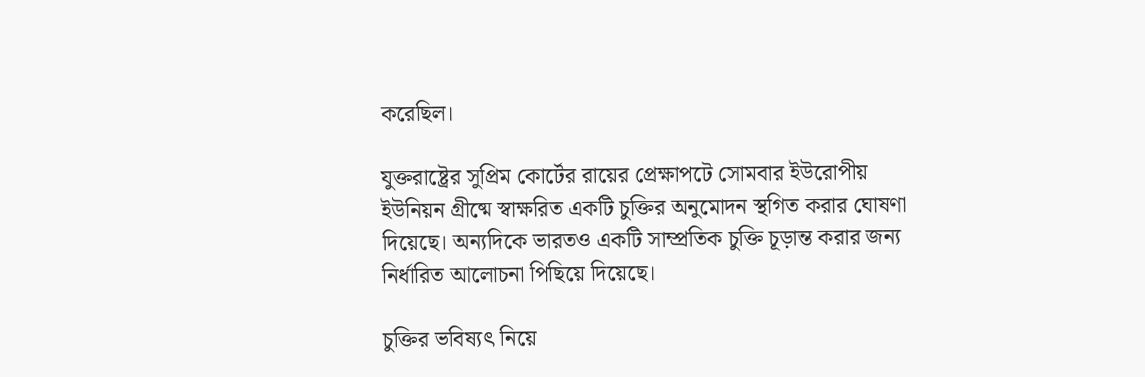করেছিল।

যুক্তরাষ্ট্রের সুপ্রিম কোর্টের রায়ের প্রেক্ষাপটে সোমবার ইউরোপীয় ইউনিয়ন গ্রীষ্মে স্বাক্ষরিত একটি চুক্তির অনুমোদন স্থগিত করার ঘোষণা দিয়েছে। অন্যদিকে ভারতও একটি সাম্প্রতিক চুক্তি চূড়ান্ত করার জন্য নির্ধারিত আলোচনা পিছিয়ে দিয়েছে।

চুক্তির ভবিষ্যৎ নিয়ে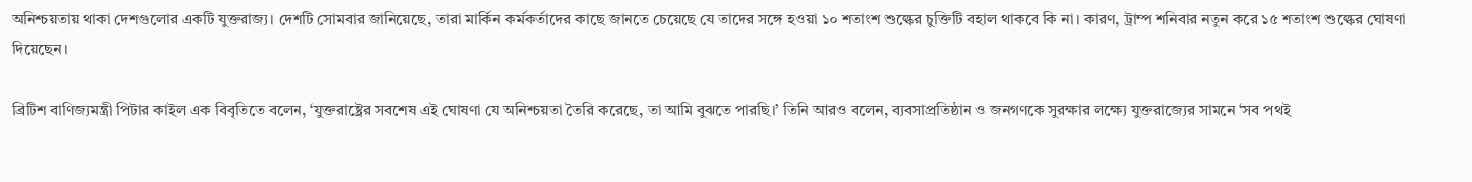অনিশ্চয়তায় থাকা দেশগুলোর একটি যুক্তরাজ্য। দেশটি সোমবার জানিয়েছে, তারা মার্কিন কর্মকর্তাদের কাছে জানতে চেয়েছে যে তাদের সঙ্গে হওয়া ১০ শতাংশ শুল্কের চুক্তিটি বহাল থাকবে কি না। কারণ, ট্রাম্প শনিবার নতুন করে ১৫ শতাংশ শুল্কের ঘোষণা দিয়েছেন।

ব্রিটিশ বাণিজ্যমন্ত্রী পিটার কাইল এক বিবৃতিতে বলেন, ‘যুক্তরাষ্ট্রের সবশেষ এই ঘোষণা যে অনিশ্চয়তা তৈরি করেছে, তা আমি বুঝতে পারছি।’ তিনি আরও বলেন, ব্যবসাপ্রতিষ্ঠান ও জনগণকে সুরক্ষার লক্ষ্যে যুক্তরাজ্যের সামনে ‘সব পথই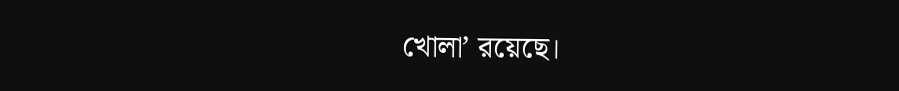খোলা’ রয়েছে।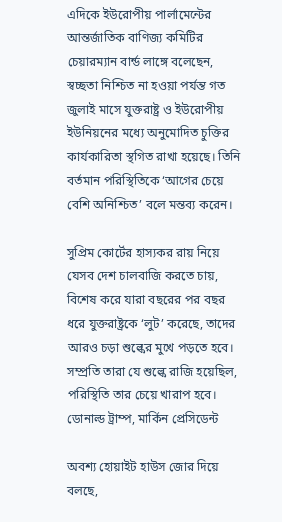এদিকে ইউরোপীয় পার্লামেন্টের আন্তর্জাতিক বাণিজ্য কমিটির চেয়ারম্যান বার্ন্ড লাঙ্গে বলেছেন, স্বচ্ছতা নিশ্চিত না হওয়া পর্যন্ত গত জুলাই মাসে যুক্তরাষ্ট্র ও ইউরোপীয় ইউনিয়নের মধ্যে অনুমোদিত চুক্তির কার্যকারিতা স্থগিত রাখা হয়েছে। তিনি বর্তমান পরিস্থিতিকে ‘আগের চেয়ে বেশি অনিশ্চিত’ বলে মন্তব্য করেন।

সুপ্রিম কোর্টের হাস্যকর রায় নিয়ে যেসব দেশ চালবাজি করতে চায়, বিশেষ করে যারা বছরের পর বছর ধরে যুক্তরাষ্ট্রকে ‘লুট’ করেছে, তাদের আরও চড়া শুল্কের মুখে পড়তে হবে। সম্প্রতি তারা যে শুল্কে রাজি হয়েছিল, পরিস্থিতি তার চেয়ে খারাপ হবে।
ডোনাল্ড ট্রাম্প, মার্কিন প্রেসিডেন্ট

অবশ্য হোয়াইট হাউস জোর দিয়ে বলছে,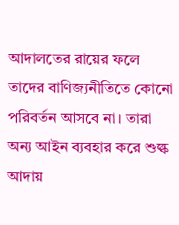আদালতের রায়ের ফলে তাদের বাণিজ্যনীতিতে কোনো পরিবর্তন আসবে না। তারা অন্য আইন ব্যবহার করে শুল্ক আদায়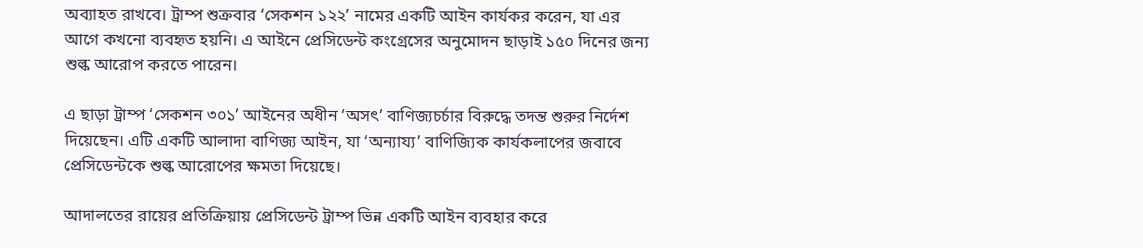অব্যাহত রাখবে। ট্রাম্প শুক্রবার ‘সেকশন ১২২’ নামের একটি আইন কার্যকর করেন, যা এর আগে কখনো ব্যবহৃত হয়নি। এ আইনে প্রেসিডেন্ট কংগ্রেসের অনুমোদন ছাড়াই ১৫০ দিনের জন্য শুল্ক আরোপ করতে পারেন।

এ ছাড়া ট্রাম্প ‘সেকশন ৩০১’ আইনের অধীন ‘অসৎ’ বাণিজ্যচর্চার বিরুদ্ধে তদন্ত শুরুর নির্দেশ দিয়েছেন। এটি একটি আলাদা বাণিজ্য আইন, যা ‘অন্যায্য’ বাণিজ্যিক কার্যকলাপের জবাবে প্রেসিডেন্টকে শুল্ক আরোপের ক্ষমতা দিয়েছে।

আদালতের রায়ের প্রতিক্রিয়ায় প্রেসিডেন্ট ট্রাম্প ভিন্ন একটি আইন ব্যবহার করে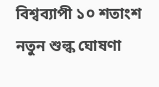বিশ্বব্যাপী ১০ শতাংশ নতুন শুল্ক ঘোষণা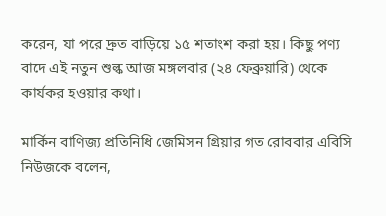করেন, যা পরে দ্রুত বাড়িয়ে ১৫ শতাংশ করা হয়। কিছু পণ্য বাদে এই নতুন শুল্ক আজ মঙ্গলবার (২৪ ফেব্রুয়ারি) থেকে কার্যকর হওয়ার কথা।

মার্কিন বাণিজ্য প্রতিনিধি জেমিসন গ্রিয়ার গত রোববার এবিসি নিউজকে বলেন,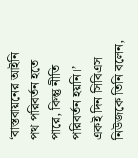‘বাস্তবায়নের আইনি পথ পরিবর্তন হতে পারে, কিন্তু নীতি পরিবর্তন হয়নি।’ একই দিন সিবিএস নিউজকে তিনি বলেন,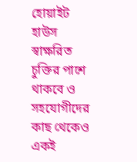হোয়াইট হাউস স্বাক্ষরিত চুক্তির পাশে থাকবে ও সহযোগীদের কাছ থেকেও একই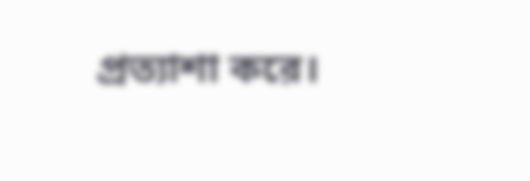প্রত্যাশা করে।